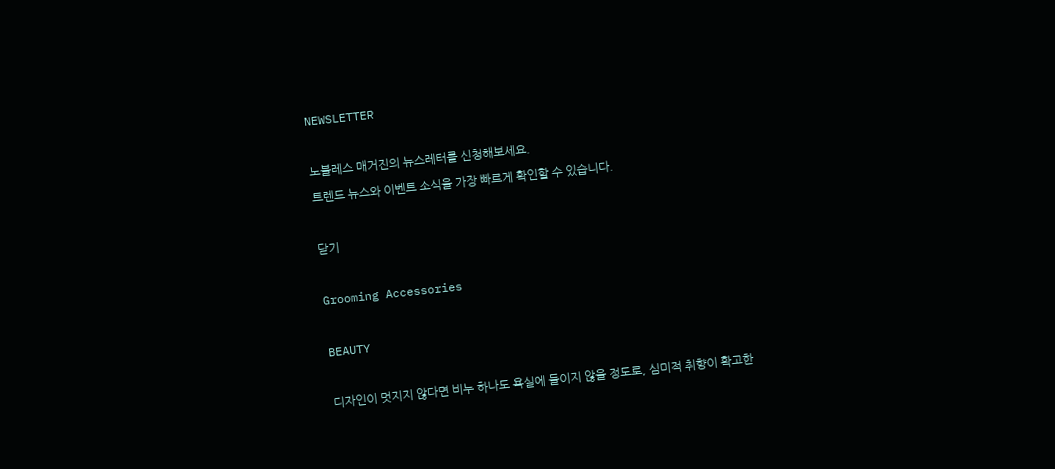NEWSLETTER

노블레스 매거진의 뉴스레터를 신청해보세요.
트렌드 뉴스와 이벤트 소식을 가장 빠르게 확인할 수 있습니다.

닫기

Grooming Accessories

BEAUTY

디자인이 멋지지 않다면 비누 하나도 욕실에 들이지 않을 정도로, 심미적 취향이 확고한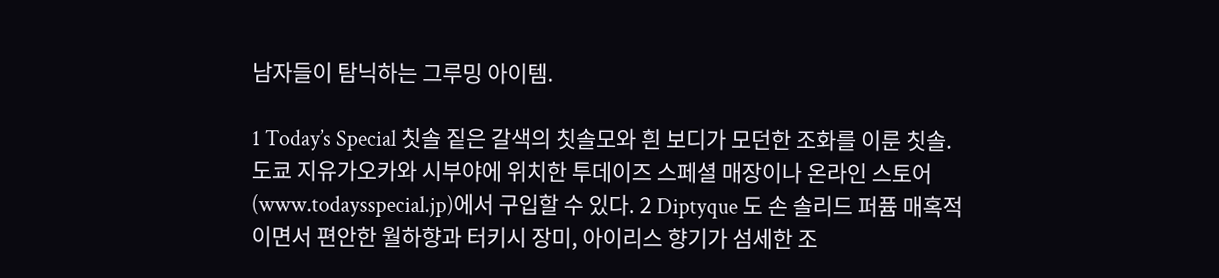남자들이 탐닉하는 그루밍 아이템.

1 Today’s Special 칫솔 짙은 갈색의 칫솔모와 흰 보디가 모던한 조화를 이룬 칫솔. 도쿄 지유가오카와 시부야에 위치한 투데이즈 스페셜 매장이나 온라인 스토어(www.todaysspecial.jp)에서 구입할 수 있다. 2 Diptyque 도 손 솔리드 퍼퓸 매혹적이면서 편안한 월하향과 터키시 장미, 아이리스 향기가 섬세한 조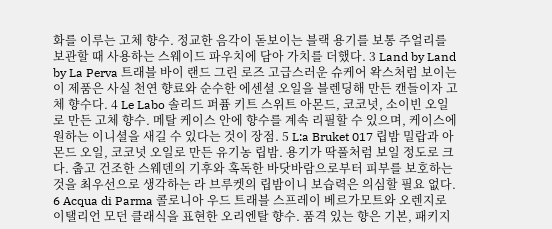화를 이루는 고체 향수. 정교한 음각이 돋보이는 블랙 용기를 보통 주얼리를 보관할 때 사용하는 스웨이드 파우치에 담아 가치를 더했다. 3 Land by Land by La Perva 트래블 바이 랜드 그린 로즈 고급스러운 슈케어 왁스처럼 보이는 이 제품은 사실 천연 향료와 순수한 에센셜 오일을 블렌딩해 만든 캔들이자 고체 향수다. 4 Le Labo 솔리드 퍼퓸 키트 스위트 아몬드, 코코넛, 소이빈 오일로 만든 고체 향수. 메탈 케이스 안에 향수를 계속 리필할 수 있으며, 케이스에 원하는 이니셜을 새길 수 있다는 것이 장점. 5 L:a Bruket 017 립밤 밀랍과 아몬드 오일, 코코넛 오일로 만든 유기농 립밤. 용기가 딱풀처럼 보일 정도로 크다. 춥고 건조한 스웨덴의 기후와 혹독한 바닷바람으로부터 피부를 보호하는 것을 최우선으로 생각하는 라 브루켓의 립밤이니 보습력은 의심할 필요 없다. 6 Acqua di Parma 콜로니아 우드 트래블 스프레이 베르가모트와 오렌지로 이탤리언 모던 클래식을 표현한 오리엔탈 향수. 품격 있는 향은 기본, 패키지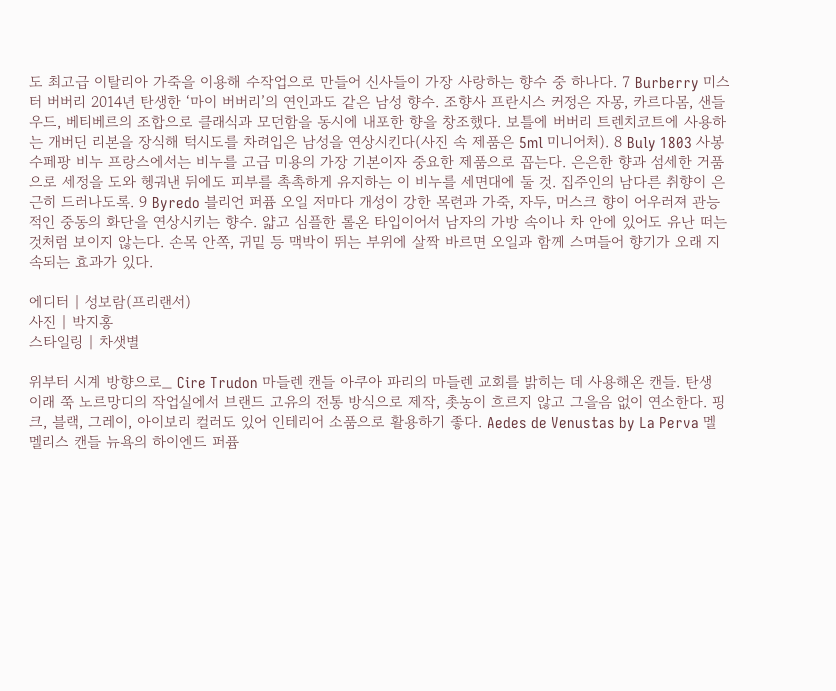도 최고급 이탈리아 가죽을 이용해 수작업으로 만들어 신사들이 가장 사랑하는 향수 중 하나다. 7 Burberry 미스터 버버리 2014년 탄생한 ‘마이 버버리’의 연인과도 같은 남성 향수. 조향사 프란시스 커정은 자몽, 카르다몸, 샌들우드, 베티베르의 조합으로 클래식과 모던함을 동시에 내포한 향을 창조했다. 보틀에 버버리 트렌치코트에 사용하는 개버딘 리본을 장식해 턱시도를 차려입은 남성을 연상시킨다(사진 속 제품은 5ml 미니어처). 8 Buly 1803 사봉 수페팡 비누 프랑스에서는 비누를 고급 미용의 가장 기본이자 중요한 제품으로 꼽는다. 은은한 향과 섬세한 거품으로 세정을 도와 헹궈낸 뒤에도 피부를 촉촉하게 유지하는 이 비누를 세면대에 둘 것. 집주인의 남다른 취향이 은근히 드러나도록. 9 Byredo 블리언 퍼퓸 오일 저마다 개성이 강한 목련과 가죽, 자두, 머스크 향이 어우러져 관능적인 중동의 화단을 연상시키는 향수. 얇고 심플한 롤온 타입이어서 남자의 가방 속이나 차 안에 있어도 유난 떠는 것처럼 보이지 않는다. 손목 안쪽, 귀밑 등 맥박이 뛰는 부위에 살짝 바르면 오일과 함께 스며들어 향기가 오래 지속되는 효과가 있다.

에디터 | 성보람(프리랜서)
사진 | 박지홍
스타일링 | 차샛별

위부터 시계 방향으로_ Cire Trudon 마들렌 캔들 아쿠아 파리의 마들렌 교회를 밝히는 데 사용해온 캔들. 탄생 이래 쭉 노르망디의 작업실에서 브랜드 고유의 전통 방식으로 제작, 촛농이 흐르지 않고 그을음 없이 연소한다. 핑크, 블랙, 그레이, 아이보리 컬러도 있어 인테리어 소품으로 활용하기 좋다. Aedes de Venustas by La Perva 멜 멜리스 캔들 뉴욕의 하이엔드 퍼퓸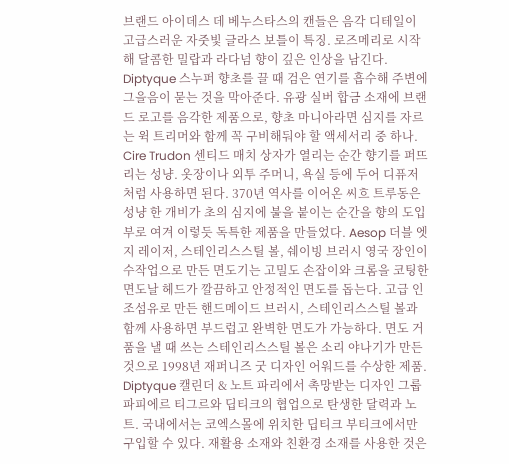브랜드 아이데스 데 베누스타스의 캔들은 음각 디테일이 고급스러운 자줏빛 글라스 보틀이 특징. 로즈메리로 시작해 달콤한 밀랍과 라다넘 향이 깊은 인상을 남긴다. Diptyque 스누퍼 향초를 끌 때 검은 연기를 흡수해 주변에 그을음이 묻는 것을 막아준다. 유광 실버 합금 소재에 브랜드 로고를 음각한 제품으로, 향초 마니아라면 심지를 자르는 윅 트리머와 함께 꼭 구비해둬야 할 액세서리 중 하나. Cire Trudon 센티드 매치 상자가 열리는 순간 향기를 퍼뜨리는 성냥. 옷장이나 외투 주머니, 욕실 등에 두어 디퓨저처럼 사용하면 된다. 370년 역사를 이어온 씨흐 트루동은 성냥 한 개비가 초의 심지에 불을 붙이는 순간을 향의 도입부로 여겨 이렇듯 독특한 제품을 만들었다. Aesop 더블 엣지 레이저, 스테인리스스틸 볼, 쉐이빙 브러시 영국 장인이 수작업으로 만든 면도기는 고밀도 손잡이와 크롬을 코팅한 면도날 헤드가 깔끔하고 안정적인 면도를 돕는다. 고급 인조섬유로 만든 핸드메이드 브러시, 스테인리스스틸 볼과 함께 사용하면 부드럽고 완벽한 면도가 가능하다. 면도 거품을 낼 때 쓰는 스테인리스스틸 볼은 소리 야나기가 만든 것으로 1998년 재퍼니즈 굿 디자인 어워드를 수상한 제품. Diptyque 캘린더 & 노트 파리에서 촉망받는 디자인 그룹 파피에르 티그르와 딥티크의 협업으로 탄생한 달력과 노트. 국내에서는 코엑스몰에 위치한 딥티크 부티크에서만 구입할 수 있다. 재활용 소재와 친환경 소재를 사용한 것은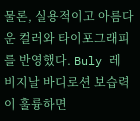물론, 실용적이고 아름다운 컬러와 타이포그래피를 반영했다. Buly 레 비지날 바디로션 보습력이 훌륭하면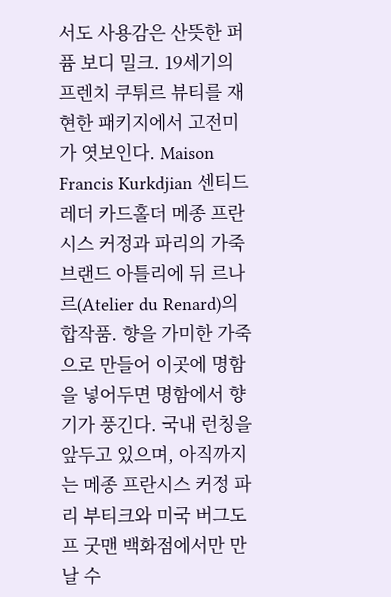서도 사용감은 산뜻한 퍼퓸 보디 밀크. 19세기의 프렌치 쿠튀르 뷰티를 재현한 패키지에서 고전미가 엿보인다. Maison Francis Kurkdjian 센티드 레더 카드홀더 메종 프란시스 커정과 파리의 가죽 브랜드 아틀리에 뒤 르나르(Atelier du Renard)의 합작품. 향을 가미한 가죽으로 만들어 이곳에 명함을 넣어두면 명함에서 향기가 풍긴다. 국내 런칭을 앞두고 있으며, 아직까지는 메종 프란시스 커정 파리 부티크와 미국 버그도프 굿맨 백화점에서만 만날 수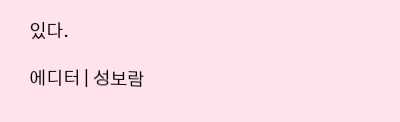있다.

에디터 | 성보람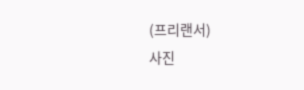(프리랜서)
사진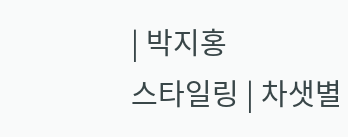| 박지홍
스타일링 | 차샛별